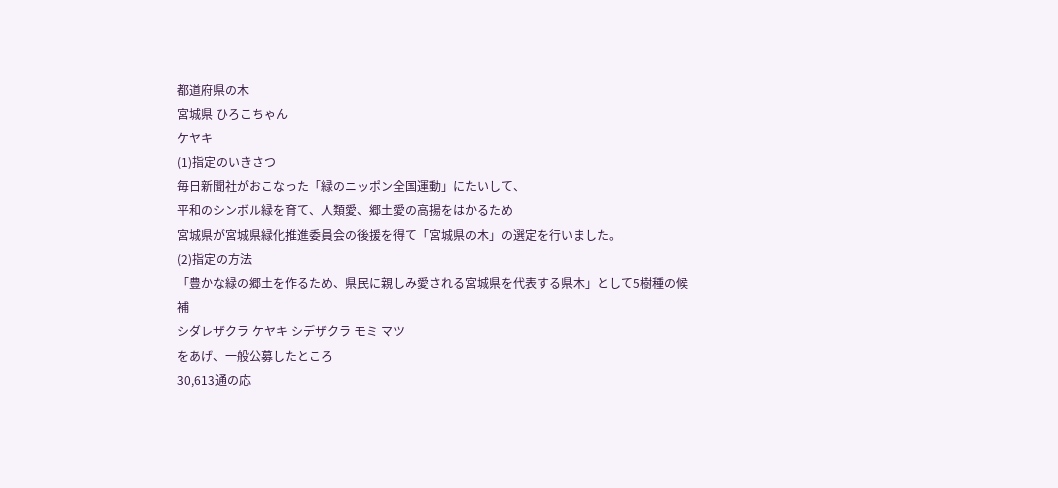都道府県の木
宮城県 ひろこちゃん
ケヤキ
(1)指定のいきさつ
毎日新聞社がおこなった「緑のニッポン全国運動」にたいして、
平和のシンボル緑を育て、人類愛、郷土愛の高揚をはかるため
宮城県が宮城県緑化推進委員会の後援を得て「宮城県の木」の選定を行いました。
(2)指定の方法
「豊かな緑の郷土を作るため、県民に親しみ愛される宮城県を代表する県木」として5樹種の候補
シダレザクラ ケヤキ シデザクラ モミ マツ
をあげ、一般公募したところ
30,613通の応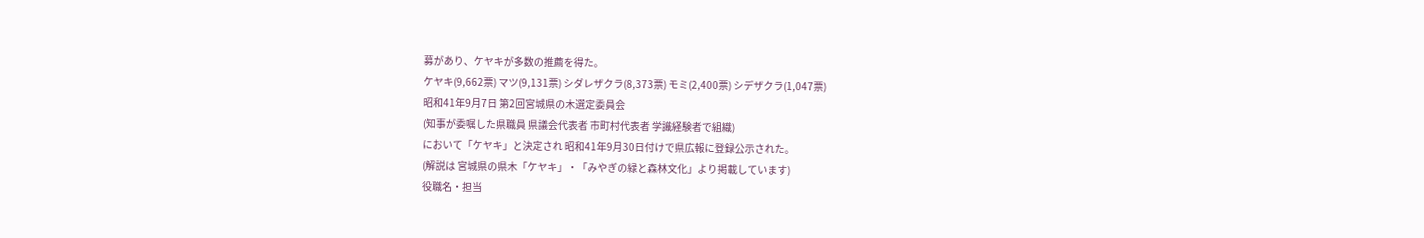募があり、ケヤキが多数の推薦を得た。
ケヤキ(9,662票) マツ(9,131票) シダレザクラ(8,373票) モミ(2,400票) シデザクラ(1,047票)
昭和41年9月7日 第2回宮城県の木選定委員会
(知事が委嘱した県職員 県議会代表者 市町村代表者 学識経験者で組織)
において「ケヤキ」と決定され 昭和41年9月30日付けで県広報に登録公示された。
(解説は 宮城県の県木「ケヤキ」・「みやぎの緑と森林文化」より掲載しています)
役職名・担当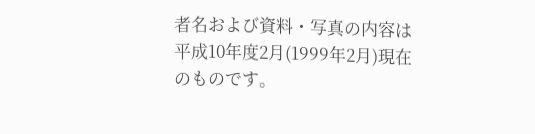者名および資料・写真の内容は
平成10年度2月(1999年2月)現在のものです。